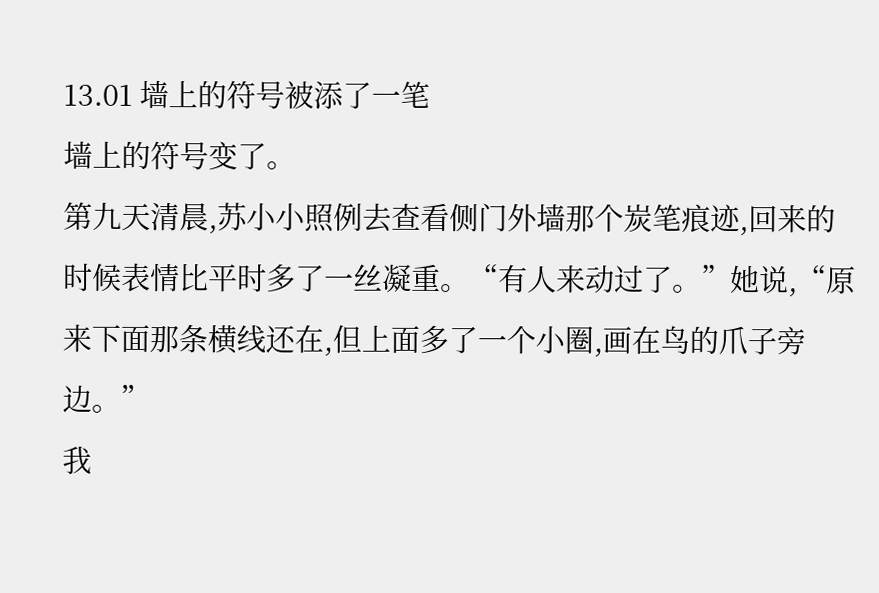13.01 墙上的符号被添了一笔
墙上的符号变了。
第九天清晨,苏小小照例去查看侧门外墙那个炭笔痕迹,回来的时候表情比平时多了一丝凝重。“有人来动过了。”她说,“原来下面那条横线还在,但上面多了一个小圈,画在鸟的爪子旁边。”
我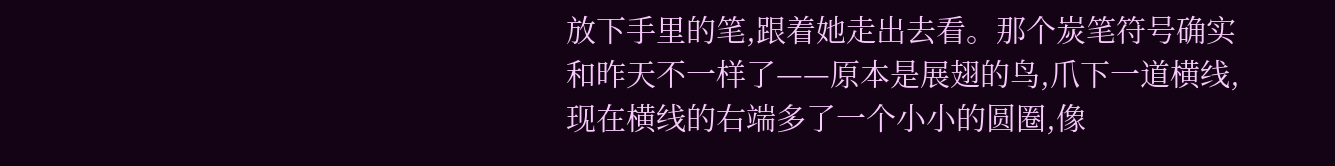放下手里的笔,跟着她走出去看。那个炭笔符号确实和昨天不一样了——原本是展翅的鸟,爪下一道横线,现在横线的右端多了一个小小的圆圈,像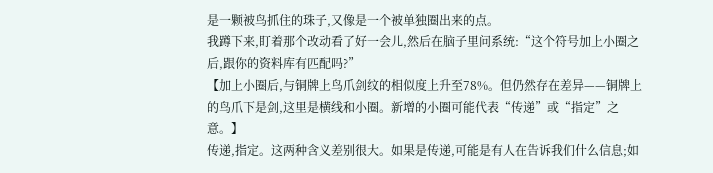是一颗被鸟抓住的珠子,又像是一个被单独圈出来的点。
我蹲下来,盯着那个改动看了好一会儿,然后在脑子里问系统:“这个符号加上小圈之后,跟你的资料库有匹配吗?”
【加上小圈后,与铜牌上鸟爪剑纹的相似度上升至78%。但仍然存在差异——铜牌上的鸟爪下是剑,这里是横线和小圈。新增的小圈可能代表“传递”或“指定”之意。】
传递,指定。这两种含义差别很大。如果是传递,可能是有人在告诉我们什么信息;如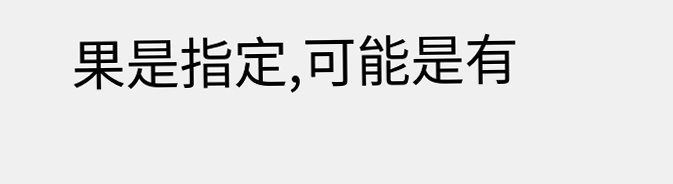果是指定,可能是有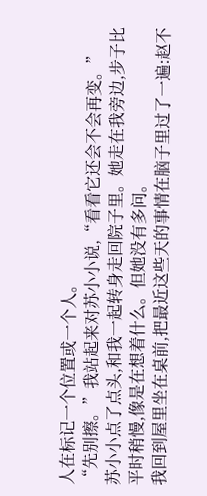人在标记一个位置或一个人。
“先别擦。”我站起来对苏小小说,“看看它还会不会再变。”
苏小小点了点头,和我一起转身走回院子里。她走在我旁边,步子比平时稍慢,像是在想着什么。但她没有多问。
我回到屋里坐在桌前,把最近这些天的事情在脑子里过了一遍:赵不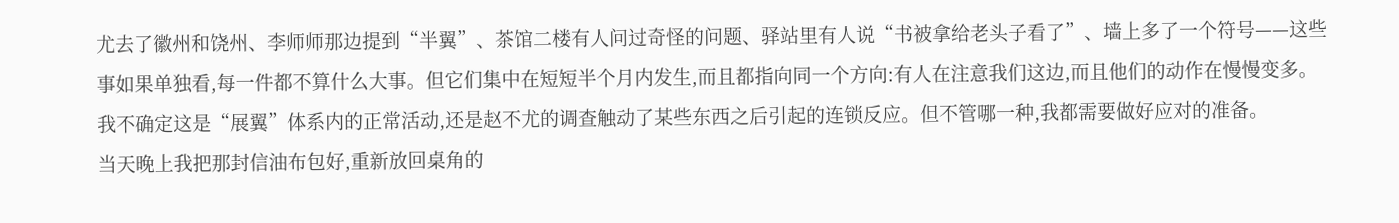尤去了徽州和饶州、李师师那边提到“半翼”、茶馆二楼有人问过奇怪的问题、驿站里有人说“书被拿给老头子看了”、墙上多了一个符号——这些事如果单独看,每一件都不算什么大事。但它们集中在短短半个月内发生,而且都指向同一个方向:有人在注意我们这边,而且他们的动作在慢慢变多。
我不确定这是“展翼”体系内的正常活动,还是赵不尤的调查触动了某些东西之后引起的连锁反应。但不管哪一种,我都需要做好应对的准备。
当天晚上我把那封信油布包好,重新放回桌角的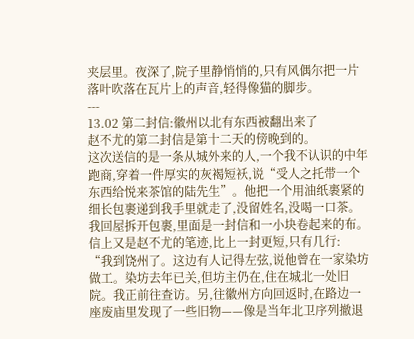夹层里。夜深了,院子里静悄悄的,只有风偶尔把一片落叶吹落在瓦片上的声音,轻得像猫的脚步。
---
13.02 第二封信:徽州以北有东西被翻出来了
赵不尤的第二封信是第十二天的傍晚到的。
这次送信的是一条从城外来的人,一个我不认识的中年跑商,穿着一件厚实的灰褐短袄,说“受人之托带一个东西给悦来茶馆的陆先生”。他把一个用油纸裹紧的细长包裹递到我手里就走了,没留姓名,没喝一口茶。
我回屋拆开包裹,里面是一封信和一小块卷起来的布。信上又是赵不尤的笔迹,比上一封更短,只有几行:
“我到饶州了。这边有人记得左弦,说他曾在一家染坊做工。染坊去年已关,但坊主仍在,住在城北一处旧院。我正前往查访。另,往徽州方向回返时,在路边一座废庙里发现了一些旧物——像是当年北卫序列撤退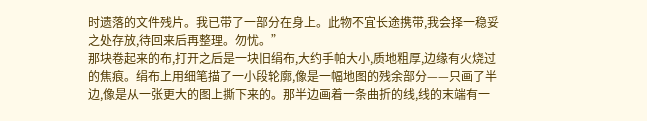时遗落的文件残片。我已带了一部分在身上。此物不宜长途携带,我会择一稳妥之处存放,待回来后再整理。勿忧。”
那块卷起来的布,打开之后是一块旧绢布,大约手帕大小,质地粗厚,边缘有火烧过的焦痕。绢布上用细笔描了一小段轮廓,像是一幅地图的残余部分——只画了半边,像是从一张更大的图上撕下来的。那半边画着一条曲折的线,线的末端有一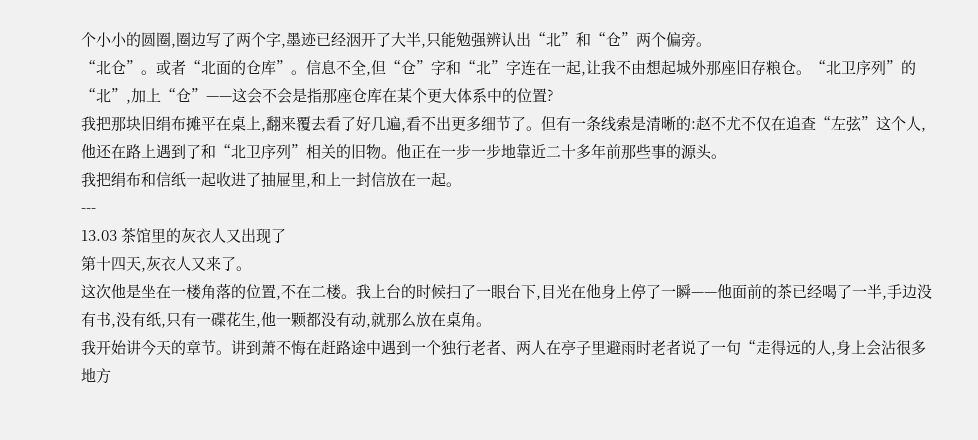个小小的圆圈,圈边写了两个字,墨迹已经洇开了大半,只能勉强辨认出“北”和“仓”两个偏旁。
“北仓”。或者“北面的仓库”。信息不全,但“仓”字和“北”字连在一起,让我不由想起城外那座旧存粮仓。“北卫序列”的“北”,加上“仓”——这会不会是指那座仓库在某个更大体系中的位置?
我把那块旧绢布摊平在桌上,翻来覆去看了好几遍,看不出更多细节了。但有一条线索是清晰的:赵不尤不仅在追查“左弦”这个人,他还在路上遇到了和“北卫序列”相关的旧物。他正在一步一步地靠近二十多年前那些事的源头。
我把绢布和信纸一起收进了抽屉里,和上一封信放在一起。
---
13.03 茶馆里的灰衣人又出现了
第十四天,灰衣人又来了。
这次他是坐在一楼角落的位置,不在二楼。我上台的时候扫了一眼台下,目光在他身上停了一瞬——他面前的茶已经喝了一半,手边没有书,没有纸,只有一碟花生,他一颗都没有动,就那么放在桌角。
我开始讲今天的章节。讲到萧不悔在赶路途中遇到一个独行老者、两人在亭子里避雨时老者说了一句“走得远的人,身上会沾很多地方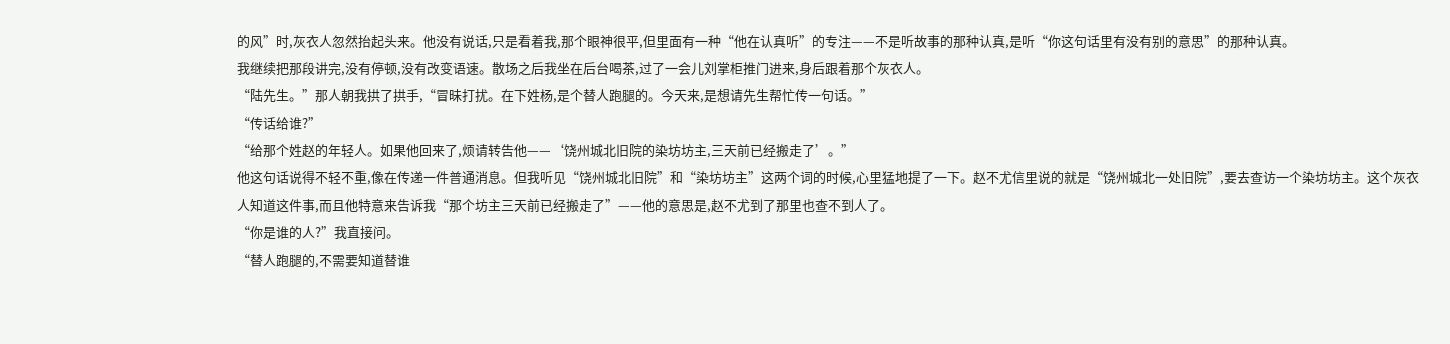的风”时,灰衣人忽然抬起头来。他没有说话,只是看着我,那个眼神很平,但里面有一种“他在认真听”的专注——不是听故事的那种认真,是听“你这句话里有没有别的意思”的那种认真。
我继续把那段讲完,没有停顿,没有改变语速。散场之后我坐在后台喝茶,过了一会儿刘掌柜推门进来,身后跟着那个灰衣人。
“陆先生。”那人朝我拱了拱手,“冒昧打扰。在下姓杨,是个替人跑腿的。今天来,是想请先生帮忙传一句话。”
“传话给谁?”
“给那个姓赵的年轻人。如果他回来了,烦请转告他——‘饶州城北旧院的染坊坊主,三天前已经搬走了’。”
他这句话说得不轻不重,像在传递一件普通消息。但我听见“饶州城北旧院”和“染坊坊主”这两个词的时候,心里猛地提了一下。赵不尤信里说的就是“饶州城北一处旧院”,要去查访一个染坊坊主。这个灰衣人知道这件事,而且他特意来告诉我“那个坊主三天前已经搬走了”——他的意思是,赵不尤到了那里也查不到人了。
“你是谁的人?”我直接问。
“替人跑腿的,不需要知道替谁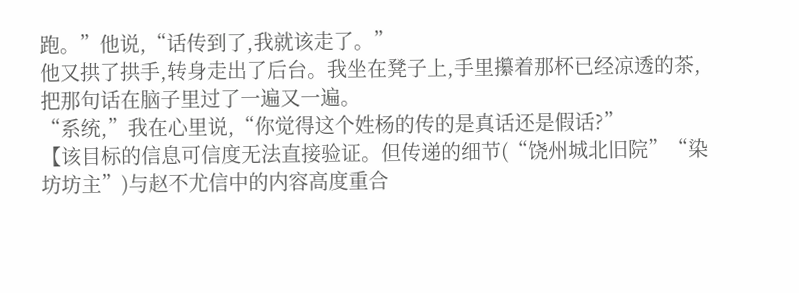跑。”他说,“话传到了,我就该走了。”
他又拱了拱手,转身走出了后台。我坐在凳子上,手里攥着那杯已经凉透的茶,把那句话在脑子里过了一遍又一遍。
“系统,”我在心里说,“你觉得这个姓杨的传的是真话还是假话?”
【该目标的信息可信度无法直接验证。但传递的细节(“饶州城北旧院”“染坊坊主”)与赵不尤信中的内容高度重合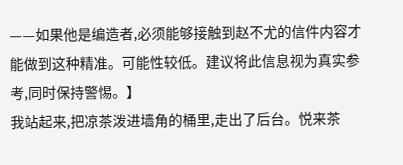——如果他是编造者,必须能够接触到赵不尤的信件内容才能做到这种精准。可能性较低。建议将此信息视为真实参考,同时保持警惕。】
我站起来,把凉茶泼进墙角的桶里,走出了后台。悦来茶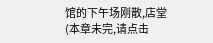馆的下午场刚散,店堂
(本章未完,请点击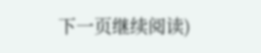下一页继续阅读)